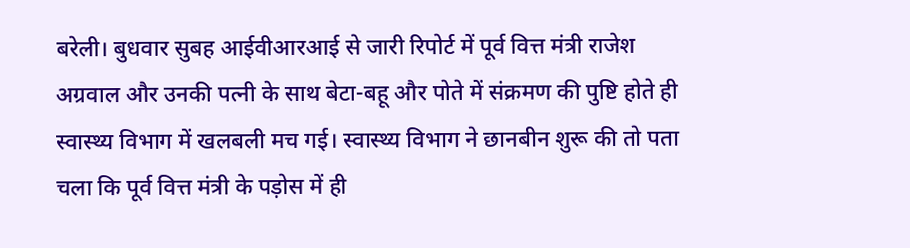बरेली। बुधवार सुबह आईवीआरआई से जारी रिपोर्ट में पूर्व वित्त मंत्री राजेश अग्रवाल और उनकी पत्नी के साथ बेटा-बहू और पोते में संक्रमण की पुष्टि होते ही स्वास्थ्य विभाग में खलबली मच गई। स्वास्थ्य विभाग ने छानबीन शुरू की तो पता चला कि पूर्व वित्त मंत्री के पड़ोस में ही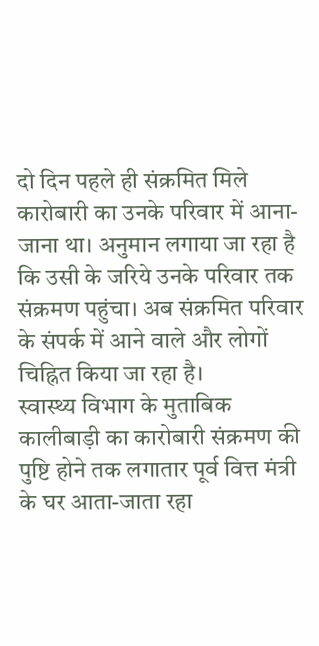दो दिन पहले ही संक्रमित मिले कारोबारी का उनके परिवार में आना-जाना था। अनुमान लगाया जा रहा है कि उसी के जरिये उनके परिवार तक संक्रमण पहुंचा। अब संक्रमित परिवार के संपर्क में आने वाले और लोगों चिह्नित किया जा रहा है।
स्वास्थ्य विभाग के मुताबिक कालीबाड़ी का कारोबारी संक्रमण की पुष्टि होने तक लगातार पूर्व वित्त मंत्री के घर आता-जाता रहा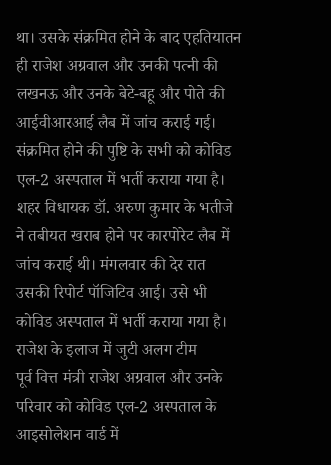था। उसके संक्रमित होने के बाद एहतियातन ही राजेश अग्रवाल और उनकी पत्नी की लखनऊ और उनके बेटे-बहू और पोते की आईवीआरआई लैब में जांच कराई गई। संक्रमित होने की पुष्टि के सभी को कोविड एल-2 अस्पताल में भर्ती कराया गया है। शहर विधायक डॉ. अरुण कुमार के भतीजे ने तबीयत खराब होने पर कारपोरेट लैब में जांच कराई थी। मंगलवार की देर रात उसकी रिपोर्ट पॉजिटिव आई। उसे भी कोविड अस्पताल में भर्ती कराया गया है।
राजेश के इलाज में जुटी अलग टीम
पूर्व वित्त मंत्री राजेश अग्रवाल और उनके परिवार को कोविड एल-2 अस्पताल के आइसोलेशन वार्ड में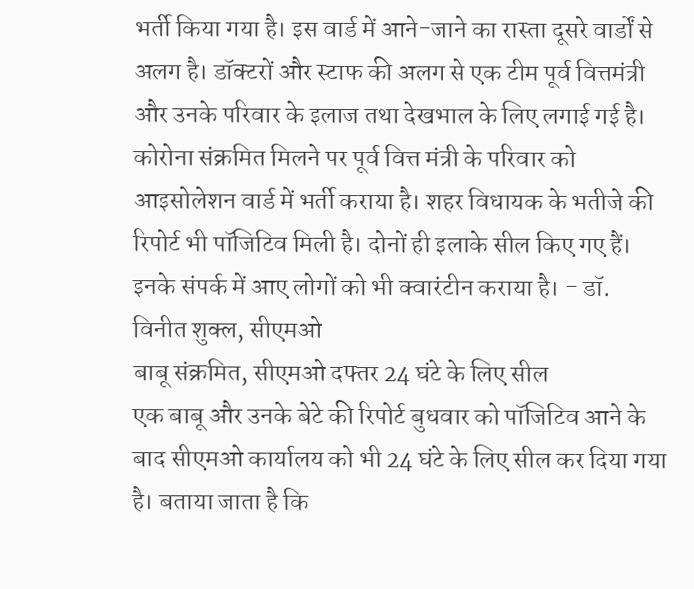भर्ती किया गया है। इस वार्ड में आने-जाने का रास्ता दूसरे वार्डों से अलग है। डॉक्टरों और स्टाफ की अलग से एक टीम पूर्व वित्तमंत्री और उनके परिवार के इलाज तथा देखभाल के लिए लगाई गई है।
कोरोना संक्रमित मिलने पर पूर्व वित्त मंत्री के परिवार को आइसोलेशन वार्ड में भर्ती कराया है। शहर विधायक के भतीजे की रिपोर्ट भी पॉजिटिव मिली है। दोनों ही इलाके सील किए गए हैं। इनके संपर्क में आए लोगों को भी क्वारंटीन कराया है। - डॉ. विनीत शुक्ल, सीएमओ
बाबू संक्रमित, सीएमओ दफ्तर 24 घंटे के लिए सील
एक बाबू और उनके बेटे की रिपोर्ट बुधवार को पॉजिटिव आने के बाद सीएमओ कार्यालय को भी 24 घंटे के लिए सील कर दिया गया है। बताया जाता है कि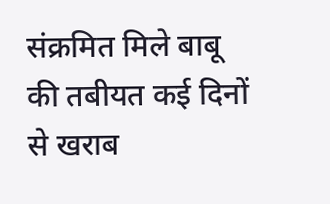संक्रमित मिले बाबू की तबीयत कई दिनों से खराब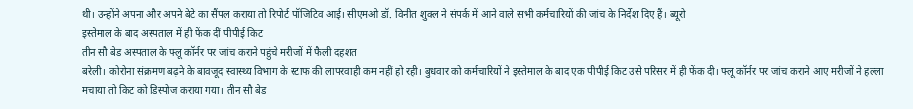थी। उन्होंने अपना और अपने बेटे का सैंपल कराया तो रिपोर्ट पॉजिटिव आई। सीएमओ डॉ. विनीत शुक्ल ने संपर्क में आने वाले सभी कर्मचारियों की जांच के निर्देश दिए हैं। ब्यूरो
इस्तेमाल के बाद अस्पताल में ही फेंक दीं पीपीई किट
तीन सौ बेड अस्पताल के फ्लू कॉर्नर पर जांच कराने पहुंचे मरीजों में फैली दहशत
बरेली। कोरोना संक्रमण बढ़ने के बावजूद स्वास्थ्य विभाग के स्टाफ की लापरवाही कम नहीं हो रही। बुधवार को कर्मचारियों ने इस्तेमाल के बाद एक पीपीई किट उसे परिसर में ही फेंक दी। फ्लू कॉर्नर पर जांच कराने आए मरीजों ने हल्ला मचाया तो किट को डिस्पोज कराया गया। तीन सौ बेड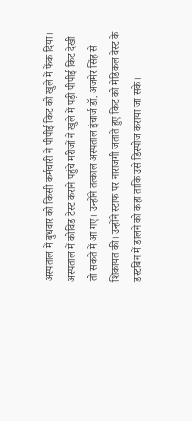अस्पताल में बुधवार को किसी कर्मचारी ने पीपीई किट को खुले में फेंक दिया। अस्पताल में कोविड टेस्ट कराने पहुंचे मरीजों ने खुले में पड़ी पीपीई किट देखी तो सकते में आ गए। उन्होंने तत्काल अस्पताल इंचार्ज डॉ. अजमेर सिंह से शिकायत की। उन्होंने स्टाफ पर नाराजगी जताते हुए किट को मेडिकल वेस्ट के डस्टबिन में डालने को कहा ताकि उसे डिस्पोज कराया जा सके।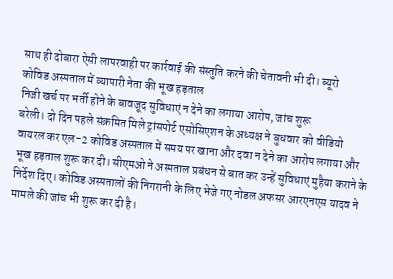साथ ही दोबारा ऐसी लापरवाही पर कार्रवाई की संस्तुति करने की चेतावनी भी दी। ब्यूरो
कोविड अस्पताल में व्यापारी नेता की भूख हड़ताल
निजी खर्च पर भर्ती होने के बावजूद सुविधाएं न देने का लगाया आरोप, जांच शुरू
बरेली। दो दिन पहले संक्रमित मिले ट्रांसपोर्ट एसोसिएशन के अध्यक्ष ने बुधवार को वीडियो वायरल कर एल-2 कोविड अस्पताल में समय पर खाना और दवा न देने का आरोप लगाया और भूख हड़ताल शुरू कर दी। सीएमओ ने अस्पताल प्रबंधन से बात कर उन्हें सुविधाएं मुहैया कराने के निर्देश दिए। कोविड अस्पतालों की निगरानी के लिए भेजे गए नोडल अफसर आरएनएस यादव ने मामले की जांच भी शुरू कर दी है।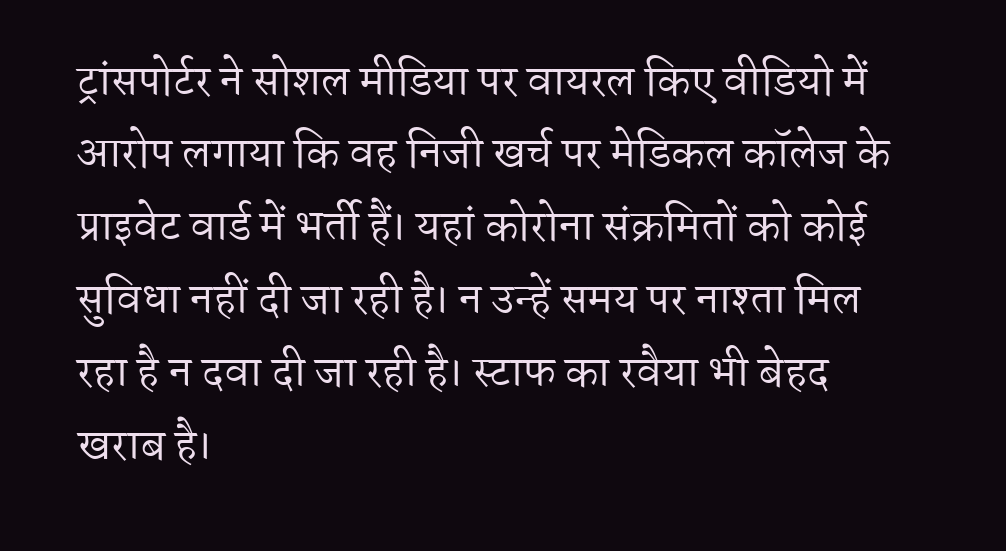ट्रांसपोर्टर ने सोशल मीडिया पर वायरल किए वीडियो में आरोप लगाया कि वह निजी खर्च पर मेडिकल कॉलेज के प्राइवेट वार्ड में भर्ती हैं। यहां कोरोना संक्रमितों को कोई सुविधा नहीं दी जा रही है। न उन्हें समय पर नाश्ता मिल रहा है न दवा दी जा रही है। स्टाफ का रवैया भी बेहद खराब है।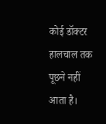कोई डॉक्टर हालचाल तक पूछने नहीं आता है।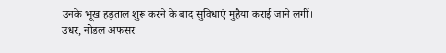उनके भूख हड़ताल शुरू करने के बाद सुविधाएं मुहैया कराई जाने लगीं।
उधर, नोडल अफसर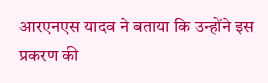आरएनएस यादव ने बताया कि उन्होंने इस प्रकरण की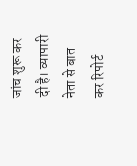जांच शुरू कर दी है। व्यापारी नेता से बात कर रिपोर्ट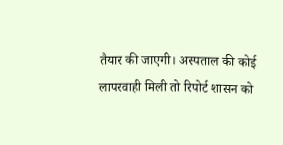तैयार की जाएगी। अस्पताल की कोई लापरवाही मिली तो रिपोर्ट शासन को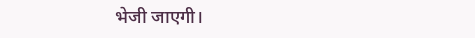भेजी जाएगी।